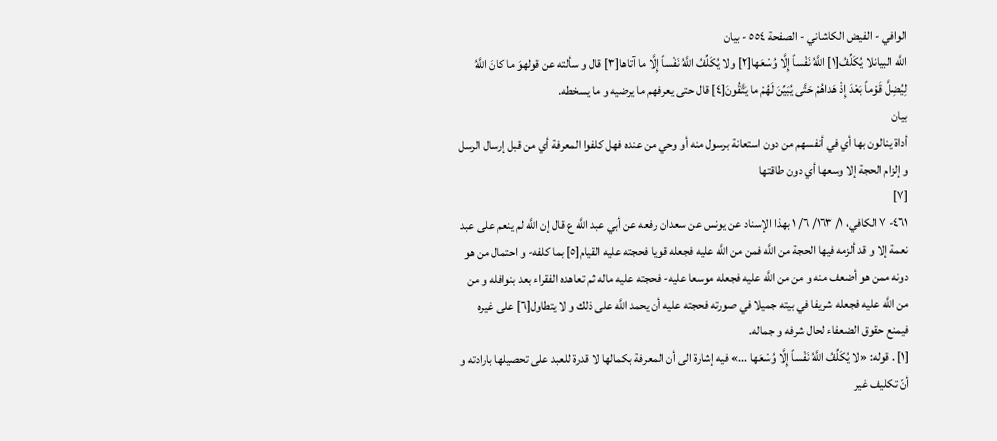الوافي - الفيض الكاشاني - الصفحة ٥٥٤ - بیان
اللَّه البيانلا يُكَلِّفُ[١] اللَّهُ نَفْساً إِلَّا وُسْعَها[٢] ولا يُكَلِّفُ اللَّهُ نَفْساً إِلَّا ما آتاها[٣] قال و سألته عن قولهوَ ما كانَ اللَّهُ لِيُضِلَّ قَوْماً بَعْدَ إِذْ هَداهُمْ حَتَّى يُبَيِّنَ لَهُمْ ما يَتَّقُونَ[٤] قال حتى يعرفهم ما يرضيه و ما يسخطه.
بيان
أداة ينالون بها أي في أنفسهم من دون استعانة برسول منه أو وحي من عنده فهل كلفوا المعرفة أي من قبل إرسال الرسل و إلزام الحجة إلا وسعها أي دون طاقتها
[٧]
٤٦١- ٧ الكافي، ١/ ١٦٣/ ٦/ ١ بهذا الإسناد عن يونس عن سعدان رفعه عن أبي عبد اللَّه ع قال إن اللَّه لم ينعم على عبد نعمة إلا و قد ألزمه فيها الحجة من اللَّه فمن من اللَّه عليه فجعله قويا فحجته عليه القيام[٥] بما كلفه- و احتمال من هو دونه ممن هو أضعف منه و من من اللَّه عليه فجعله موسعا عليه- فحجته عليه ماله ثم تعاهده الفقراء بعد بنوافله و من من اللَّه عليه فجعله شريفا في بيته جميلا في صورته فحجته عليه أن يحمد اللَّه على ذلك و لا يتطاول[٦] على غيره فيمنع حقوق الضعفاء لحال شرفه و جماله.
[١] . قوله: «لا يُكَلِّفُ اللَّهُ نَفْساً إِلَّا وُسْعَها ...» فيه إشارة الى أن المعرفة بكمالها لا قدرة للعبد على تحصيلها بارادته و أنّ تكليف غير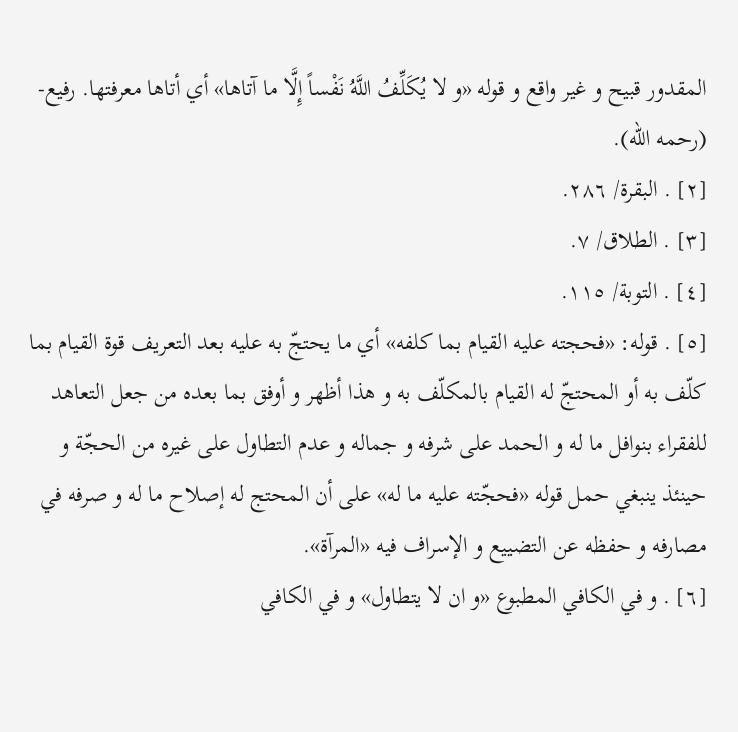المقدور قبيح و غير واقع و قوله «و لا يُكَلِّفُ اللَّهُ نَفْساً إِلَّا ما آتاها» أي أتاها معرفتها. رفيع- (رحمه اللّه).
[٢] . البقرة/ ٢٨٦.
[٣] . الطلاق/ ٧.
[٤] . التوبة/ ١١٥.
[٥] . قوله: «فحجته عليه القيام بما كلفه» أي ما يحتجّ به عليه بعد التعريف قوة القيام بما كلّف به أو المحتجّ له القيام بالمكلّف به و هذا أظهر و أوفق بما بعده من جعل التعاهد للفقراء بنوافل ما له و الحمد على شرفه و جماله و عدم التطاول على غيره من الحجّة و حينئذ ينبغي حمل قوله «فحجّته عليه ما له» على أن المحتج له إصلاح ما له و صرفه في مصارفه و حفظه عن التضييع و الإسراف فيه «المرآة».
[٦] . و في الكافي المطبوع «و ان لا يتطاول» و في الكافي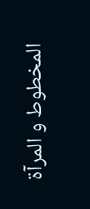المخطوط و المرآة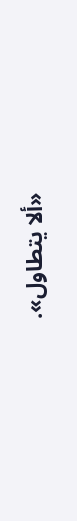«ألا يتطاول».